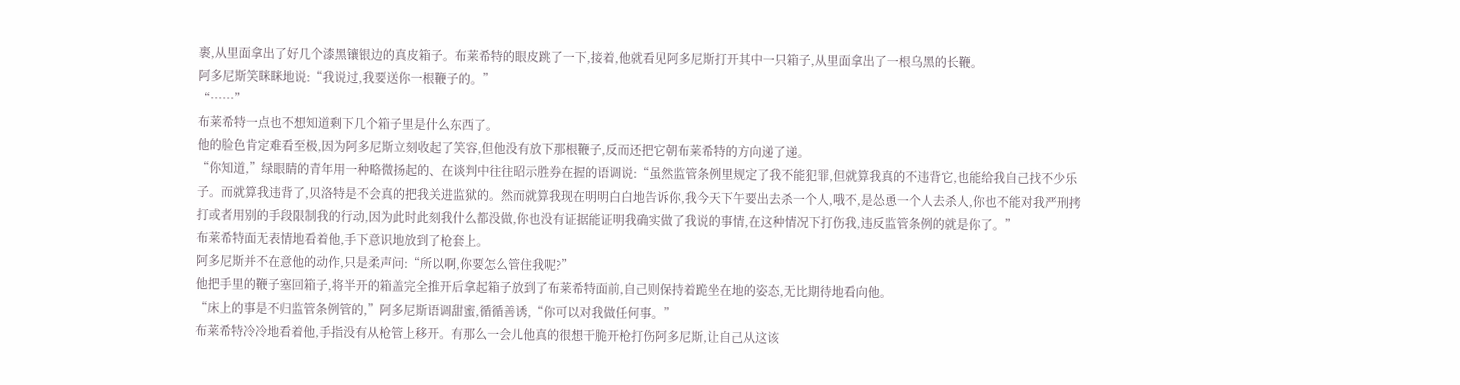裹,从里面拿出了好几个漆黑镶银边的真皮箱子。布莱希特的眼皮跳了一下,接着,他就看见阿多尼斯打开其中一只箱子,从里面拿出了一根乌黑的长鞭。
阿多尼斯笑眯眯地说:“我说过,我要送你一根鞭子的。”
“……”
布莱希特一点也不想知道剩下几个箱子里是什么东西了。
他的脸色肯定难看至极,因为阿多尼斯立刻收起了笑容,但他没有放下那根鞭子,反而还把它朝布莱希特的方向递了递。
“你知道,”绿眼睛的青年用一种略微扬起的、在谈判中往往昭示胜券在握的语调说:“虽然监管条例里规定了我不能犯罪,但就算我真的不违背它,也能给我自己找不少乐子。而就算我违背了,贝洛特是不会真的把我关进监狱的。然而就算我现在明明白白地告诉你,我今天下午要出去杀一个人,哦不,是怂恿一个人去杀人,你也不能对我严刑拷打或者用别的手段限制我的行动,因为此时此刻我什么都没做,你也没有证据能证明我确实做了我说的事情,在这种情况下打伤我,违反监管条例的就是你了。”
布莱希特面无表情地看着他,手下意识地放到了枪套上。
阿多尼斯并不在意他的动作,只是柔声问:“所以啊,你要怎么管住我呢?”
他把手里的鞭子塞回箱子,将半开的箱盖完全推开后拿起箱子放到了布莱希特面前,自己则保持着跪坐在地的姿态,无比期待地看向他。
“床上的事是不归监管条例管的,”阿多尼斯语调甜蜜,循循善诱,“你可以对我做任何事。”
布莱希特冷冷地看着他,手指没有从枪管上移开。有那么一会儿他真的很想干脆开枪打伤阿多尼斯,让自己从这该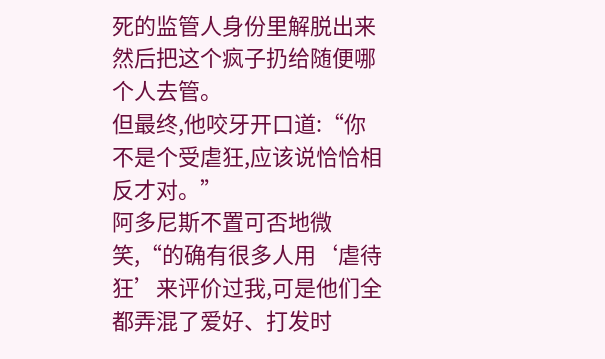死的监管人身份里解脱出来然后把这个疯子扔给随便哪个人去管。
但最终,他咬牙开口道:“你不是个受虐狂,应该说恰恰相反才对。”
阿多尼斯不置可否地微笑,“的确有很多人用‘虐待狂’来评价过我,可是他们全都弄混了爱好、打发时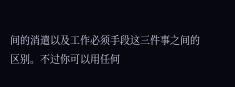间的消遣以及工作必须手段这三件事之间的区别。不过你可以用任何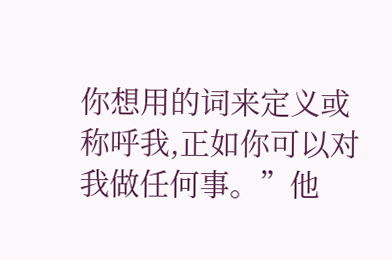你想用的词来定义或称呼我,正如你可以对我做任何事。”他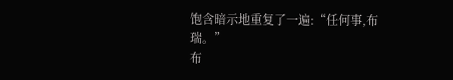饱含暗示地重复了一遍:“任何事,布瑞。”
布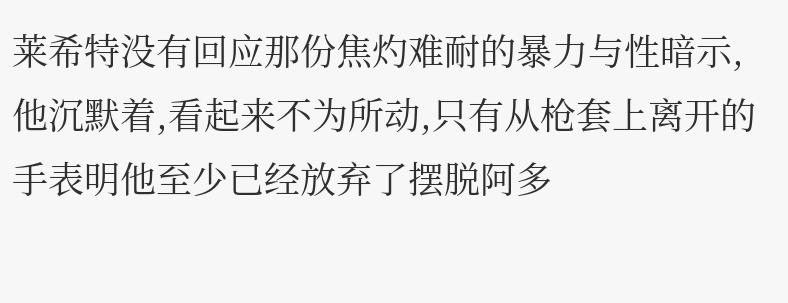莱希特没有回应那份焦灼难耐的暴力与性暗示,他沉默着,看起来不为所动,只有从枪套上离开的手表明他至少已经放弃了摆脱阿多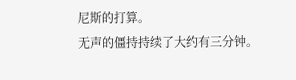尼斯的打算。
无声的僵持持续了大约有三分钟。